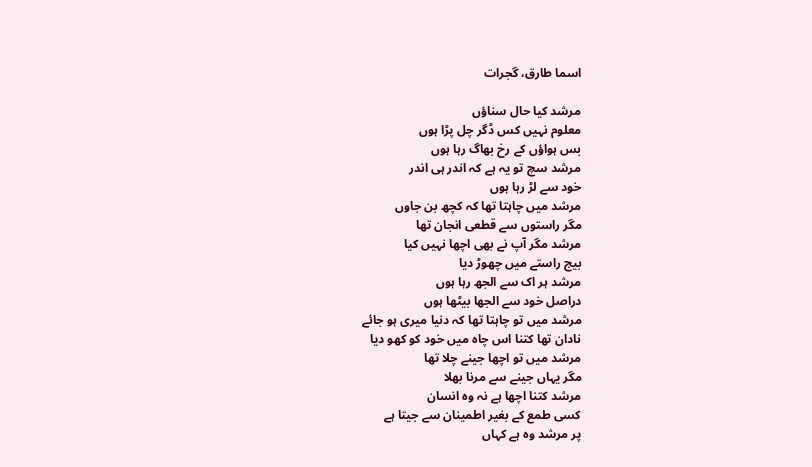اسما طارق، گجرات

مرشد کیا حال سناؤں
معلوم نہیں کس ڈگر چل پڑا ہوں
بس ہواؤں کے رخ بھاگ رہا ہوں
مرشد سچ تو یہ ہے کہ اندر ہی اندر
خود سے لڑ رہا ہوں
مرشد میں چاہتا تھا کہ کچھ بن جاوں
مگر راستوں سے قطعی انجان تھا
مرشد مگر آپ نے بھی اچھا نہیں کیا
بیج راستے میں چھوڑ دیا
مرشد ہر اک سے الجھ رہا ہوں
دراصل خود سے الجھا بیٹھا ہوں
مرشد میں تو چاہتا تھا کہ دنیا میری ہو جائے
نادان تھا کتنا اس چاہ میں خود کو کھو دیا
مرشد میں تو اچھا جینے چلا تھا
مگر یہاں جینے سے مرنا بھلا
مرشد کتنا اچھا ہے نہ وہ انسان
کسی طمع کے بغیر اطمینان سے جیتا ہے
پر مرشد وہ ہے کہاں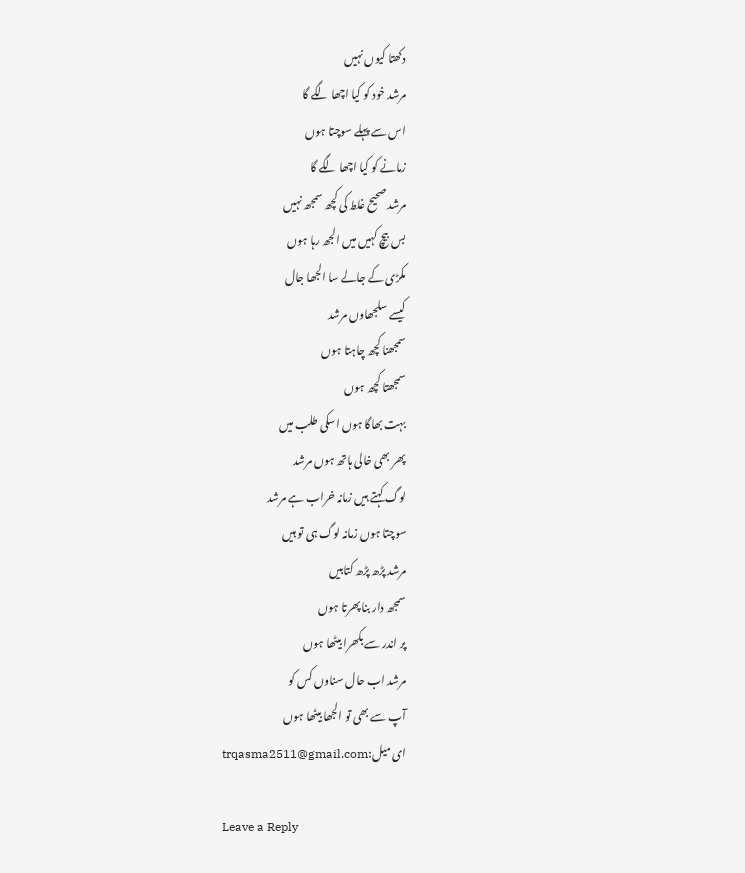دکھتا کیوں نہیں
مرشد خود کو کیا اچھا لگے گا
اس سے پہلے سوچتا ہوں
زمانے کو کیا اچھا لگے گا
مرشد صحیح غلط کی کچھ سمجھ نہیں
بس بیچ کہیں میں الجھ رہا ہوں
مکڑی کے جالے سا الجھا جال
کیسے سلجھاوں مرشد
سمجھنا کچھ چاہتا ہوں
سمجھتا کچھ ہوں
بہت بھاگا ہوں اسکی طلب میں
پھر بھی خالی ہاتھ ہوں مرشد
لوگ کہتے ہیں زمانہ خراب ہے مرشد
سوچتا ہوں زمانہ لوگ ہی تو ہیں
مرشد پڑھ پڑھ کتابیں
سمجھ دار بنا پھرتا ہوں
پر اندر سے بکھرا بیٹھا ہوں
مرشد اب حال سناوں کس کو
آپ سے بھی تو الجھا بیٹھا ہوں
ای میل:trqasma2511@gmail.com

Leave a Reply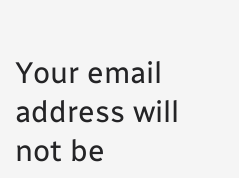Your email address will not be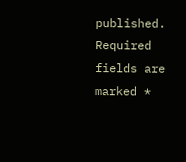published. Required fields are marked *